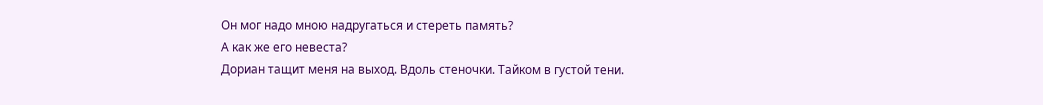Он мог надо мною надругаться и стереть память?
А как же его невеста?
Дориан тащит меня на выход. Вдоль стеночки. Тайком в густой тени.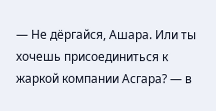— Не дёргайся, Ашара. Или ты хочешь присоединиться к жаркой компании Асгара? — в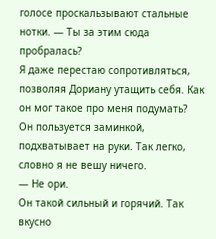голосе проскальзывают стальные нотки. — Ты за этим сюда пробралась?
Я даже перестаю сопротивляться, позволяя Дориану утащить себя. Как он мог такое про меня подумать?
Он пользуется заминкой, подхватывает на руки. Так легко, словно я не вешу ничего.
— Не ори.
Он такой сильный и горячий. Так вкусно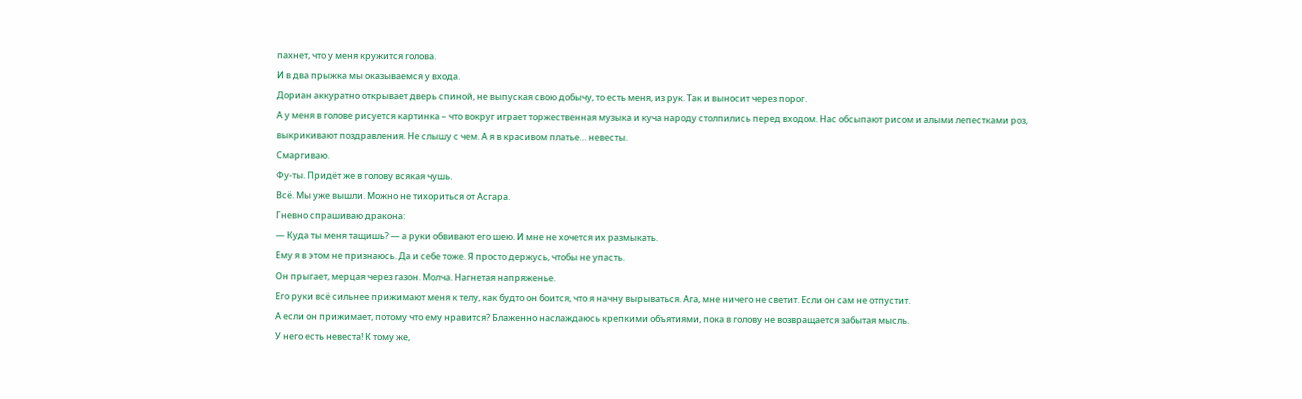пахнет, что у меня кружится голова.
И в два прыжка мы оказываемся у входа.
Дориан аккуратно открывает дверь спиной, не выпуская свою добычу, то есть меня, из рук. Так и выносит через порог.
А у меня в голове рисуется картинка – что вокруг играет торжественная музыка и куча народу столпились перед входом. Нас обсыпают рисом и алыми лепестками роз, выкрикивают поздравления. Не слышу с чем. А я в красивом платье… невесты.
Смаргиваю.
Фу-ты. Придёт же в голову всякая чушь.
Всё. Мы уже вышли. Можно не тихориться от Асгара.
Гневно спрашиваю дракона:
— Куда ты меня тащишь? — а руки обвивают его шею. И мне не хочется их размыкать.
Ему я в этом не признаюсь. Да и себе тоже. Я просто держусь, чтобы не упасть.
Он прыгает, мерцая через газон. Молча. Нагнетая напряженье.
Его руки всё сильнее прижимают меня к телу, как будто он боится, что я начну вырываться. Ага, мне ничего не светит. Если он сам не отпустит.
А если он прижимает, потому что ему нравится? Блаженно наслаждаюсь крепкими объятиями, пока в голову не возвращается забытая мысль.
У него есть невеста! К тому же,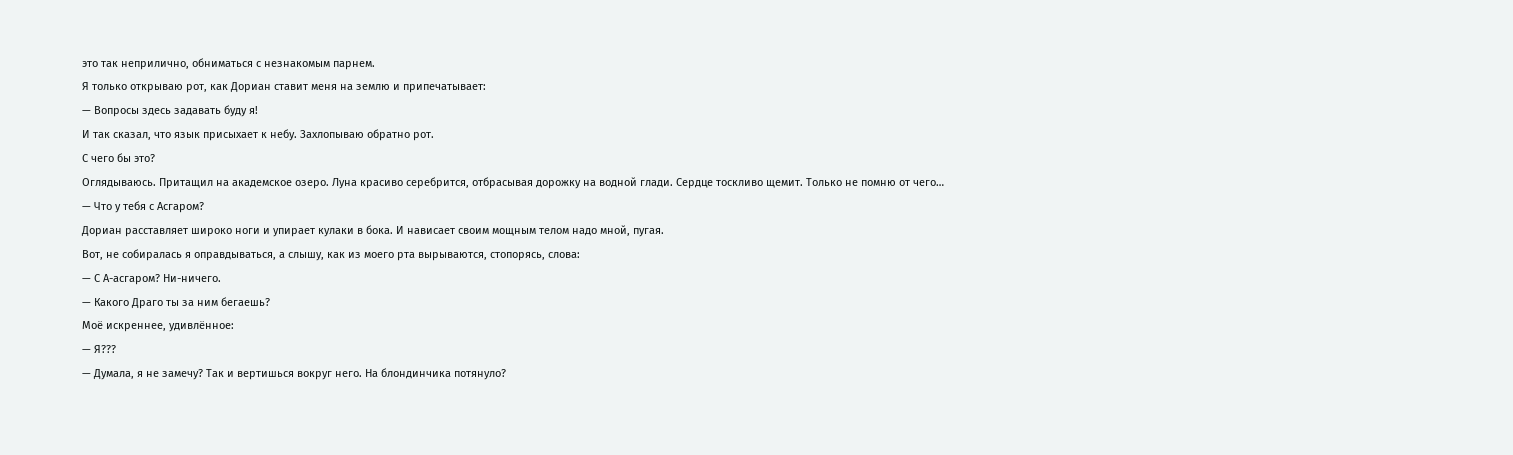это так неприлично, обниматься с незнакомым парнем.
Я только открываю рот, как Дориан ставит меня на землю и припечатывает:
— Вопросы здесь задавать буду я!
И так сказал, что язык присыхает к небу. Захлопываю обратно рот.
С чего бы это?
Оглядываюсь. Притащил на академское озеро. Луна красиво серебрится, отбрасывая дорожку на водной глади. Сердце тоскливо щемит. Только не помню от чего…
— Что у тебя с Асгаром?
Дориан расставляет широко ноги и упирает кулаки в бока. И нависает своим мощным телом надо мной, пугая.
Вот, не собиралась я оправдываться, а слышу, как из моего рта вырываются, стопорясь, слова:
— С А-асгаром? Ни-ничего.
— Какого Драго ты за ним бегаешь?
Моё искреннее, удивлённое:
— Я???
— Думала, я не замечу? Так и вертишься вокруг него. На блондинчика потянуло?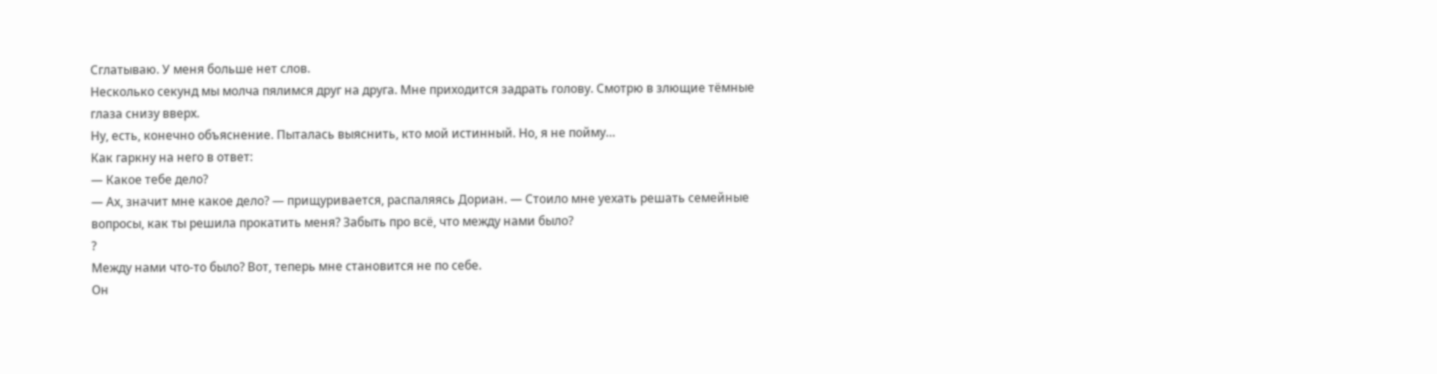Сглатываю. У меня больше нет слов.
Несколько секунд мы молча пялимся друг на друга. Мне приходится задрать голову. Смотрю в злющие тёмные глаза снизу вверх.
Ну, есть, конечно объяснение. Пыталась выяснить, кто мой истинный. Но, я не пойму…
Как гаркну на него в ответ:
— Какое тебе дело?
— Ах, значит мне какое дело? — прищуривается, распаляясь Дориан. — Стоило мне уехать решать семейные вопросы, как ты решила прокатить меня? Забыть про всё, что между нами было?
?
Между нами что-то было? Вот, теперь мне становится не по себе.
Он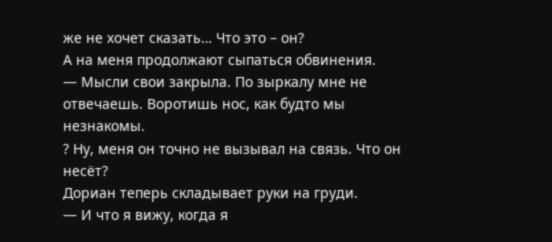же не хочет сказать… Что это – он?
А на меня продолжают сыпаться обвинения.
— Мысли свои закрыла. По зыркалу мне не отвечаешь. Воротишь нос, как будто мы незнакомы.
? Ну, меня он точно не вызывал на связь. Что он несёт?
Дориан теперь складывает руки на груди.
— И что я вижу, когда я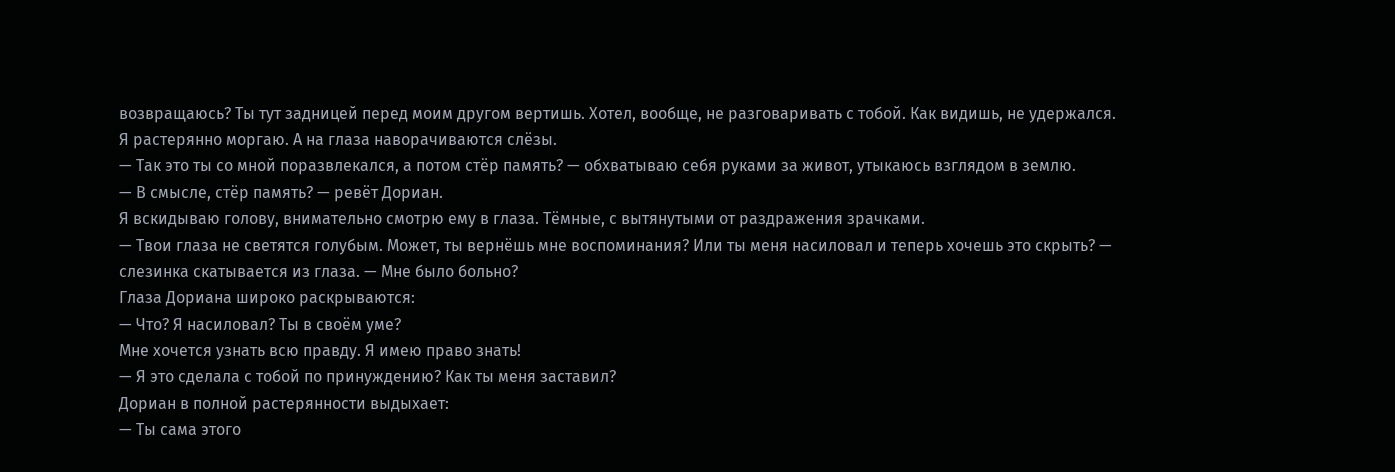возвращаюсь? Ты тут задницей перед моим другом вертишь. Хотел, вообще, не разговаривать с тобой. Как видишь, не удержался.
Я растерянно моргаю. А на глаза наворачиваются слёзы.
— Так это ты со мной поразвлекался, а потом стёр память? — обхватываю себя руками за живот, утыкаюсь взглядом в землю.
— В смысле, стёр память? — ревёт Дориан.
Я вскидываю голову, внимательно смотрю ему в глаза. Тёмные, с вытянутыми от раздражения зрачками.
— Твои глаза не светятся голубым. Может, ты вернёшь мне воспоминания? Или ты меня насиловал и теперь хочешь это скрыть? — слезинка скатывается из глаза. — Мне было больно?
Глаза Дориана широко раскрываются:
— Что? Я насиловал? Ты в своём уме?
Мне хочется узнать всю правду. Я имею право знать!
— Я это сделала с тобой по принуждению? Как ты меня заставил?
Дориан в полной растерянности выдыхает:
— Ты сама этого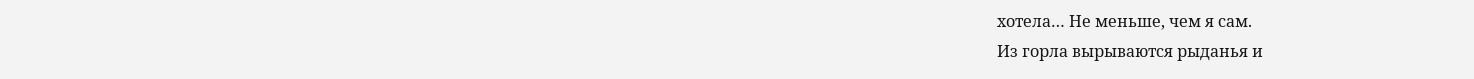хотела… Не меньше, чем я сам.
Из горла вырываются рыданья и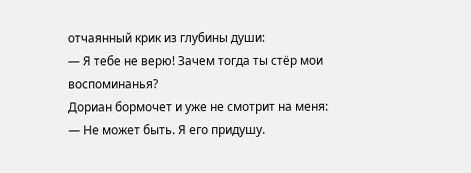отчаянный крик из глубины души:
— Я тебе не верю! Зачем тогда ты стёр мои воспоминанья?
Дориан бормочет и уже не смотрит на меня:
— Не может быть. Я его придушу.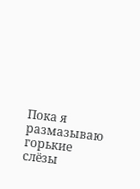Пока я размазываю горькие слёзы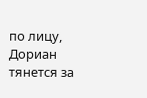по лицу, Дориан тянется за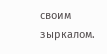своим зыркалом.